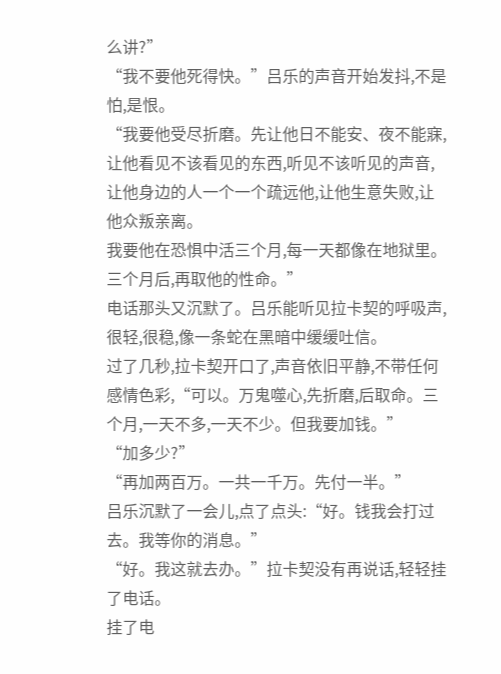么讲?”
“我不要他死得快。”吕乐的声音开始发抖,不是怕,是恨。
“我要他受尽折磨。先让他日不能安、夜不能寐,让他看见不该看见的东西,听见不该听见的声音,让他身边的人一个一个疏远他,让他生意失败,让他众叛亲离。
我要他在恐惧中活三个月,每一天都像在地狱里。三个月后,再取他的性命。”
电话那头又沉默了。吕乐能听见拉卡契的呼吸声,很轻,很稳,像一条蛇在黑暗中缓缓吐信。
过了几秒,拉卡契开口了,声音依旧平静,不带任何感情色彩,“可以。万鬼噬心,先折磨,后取命。三个月,一天不多,一天不少。但我要加钱。”
“加多少?”
“再加两百万。一共一千万。先付一半。”
吕乐沉默了一会儿,点了点头:“好。钱我会打过去。我等你的消息。”
“好。我这就去办。”拉卡契没有再说话,轻轻挂了电话。
挂了电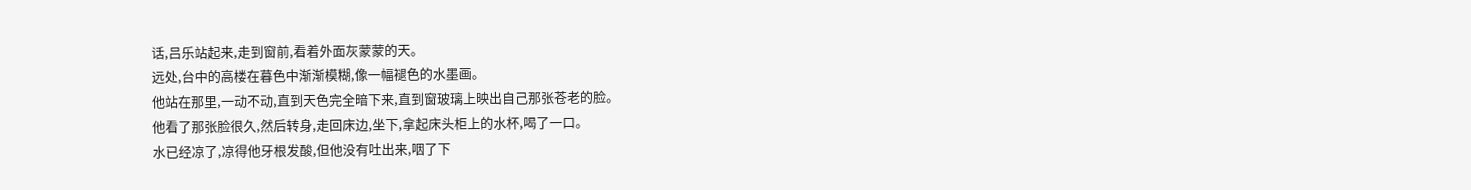话,吕乐站起来,走到窗前,看着外面灰蒙蒙的天。
远处,台中的高楼在暮色中渐渐模糊,像一幅褪色的水墨画。
他站在那里,一动不动,直到天色完全暗下来,直到窗玻璃上映出自己那张苍老的脸。
他看了那张脸很久,然后转身,走回床边,坐下,拿起床头柜上的水杯,喝了一口。
水已经凉了,凉得他牙根发酸,但他没有吐出来,咽了下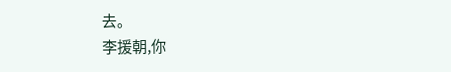去。
李援朝,你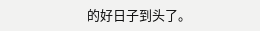的好日子到头了。